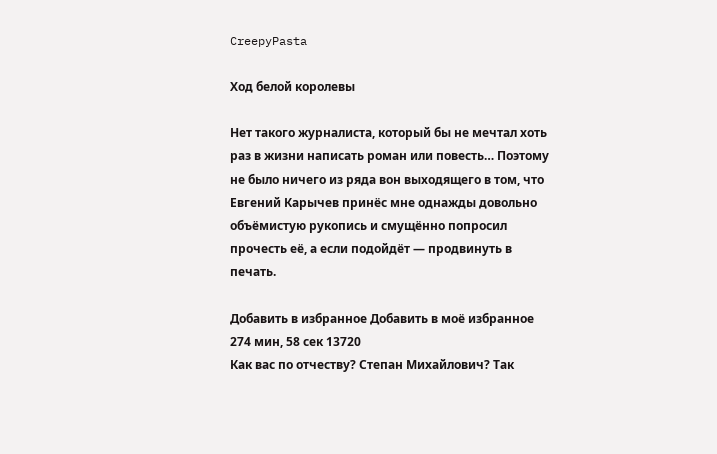CreepyPasta

Ход белой королевы

Нет такого журналиста, который бы не мечтал хоть раз в жизни написать роман или повесть… Поэтому не было ничего из ряда вон выходящего в том, что Евгений Карычев принёс мне однажды довольно объёмистую рукопись и смущённо попросил прочесть её, а если подойдёт — продвинуть в печать.

Добавить в избранное Добавить в моё избранное
274 мин, 58 сек 13720
Как вас по отчеству? Степан Михайлович? Так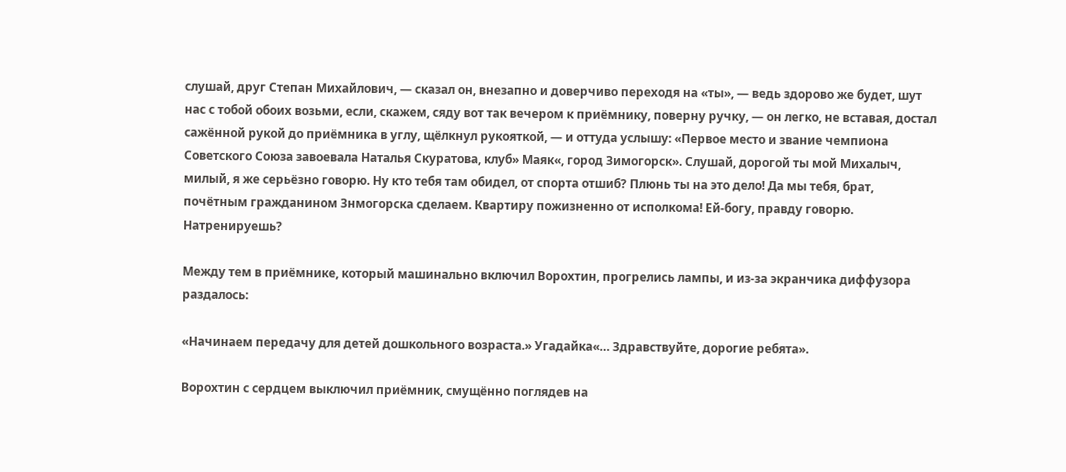слушай, друг Степан Михайлович, — сказал он, внезапно и доверчиво переходя на «ты», — ведь здорово же будет, шут нас с тобой обоих возьми, если, скажем, сяду вот так вечером к приёмнику, поверну ручку, — он легко, не вставая, достал сажённой рукой до приёмника в углу, щёлкнул рукояткой, — и оттуда услышу: «Первое место и звание чемпиона Советского Союза завоевала Наталья Скуратова, клуб» Маяк«, город Зимогорск». Слушай, дорогой ты мой Михалыч, милый, я же серьёзно говорю. Ну кто тебя там обидел, от спорта отшиб? Плюнь ты на это дело! Да мы тебя, брат, почётным гражданином Знмогорска сделаем. Квартиру пожизненно от исполкома! Ей-богу, правду говорю. Натренируешь?

Между тем в приёмнике, который машинально включил Ворохтин, прогрелись лампы, и из-за экранчика диффузора раздалось:

«Начинаем передачу для детей дошкольного возраста.» Угадайка«… Здравствуйте, дорогие ребята».

Ворохтин с сердцем выключил приёмник, смущённо поглядев на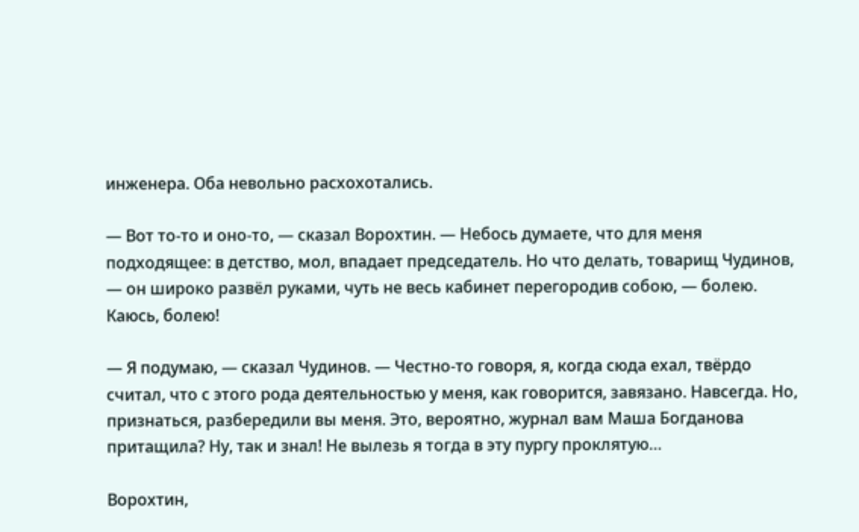инженера. Оба невольно расхохотались.

— Вот то-то и оно-то, — сказал Ворохтин. — Небось думаете, что для меня подходящее: в детство, мол, впадает председатель. Но что делать, товарищ Чудинов, — он широко развёл руками, чуть не весь кабинет перегородив собою, — болею. Каюсь, болею!

— Я подумаю, — сказал Чудинов. — Честно-то говоря, я, когда сюда ехал, твёрдо считал, что с этого рода деятельностью у меня, как говорится, завязано. Навсегда. Но, признаться, разбередили вы меня. Это, вероятно, журнал вам Маша Богданова притащила? Ну, так и знал! Не вылезь я тогда в эту пургу проклятую…

Ворохтин,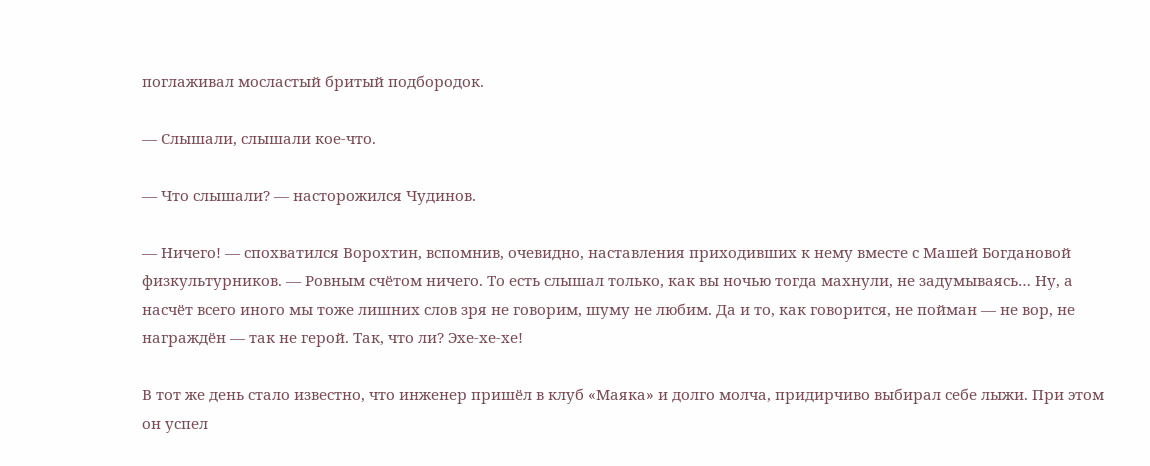поглаживал мосластый бритый подбородок.

— Слышали, слышали кое-что.

— Что слышали? — насторожился Чудинов.

— Ничего! — спохватился Ворохтин, вспомнив, очевидно, наставления приходивших к нему вместе с Машей Богдановой физкультурников. — Ровным счётом ничего. То есть слышал только, как вы ночью тогда махнули, не задумываясь… Ну, а насчёт всего иного мы тоже лишних слов зря не говорим, шуму не любим. Да и то, как говорится, не пойман — не вор, не награждён — так не герой. Так, что ли? Эхе-хе-хе!

В тот же день стало известно, что инженер пришёл в клуб «Маяка» и долго молча, придирчиво выбирал себе лыжи. При этом он успел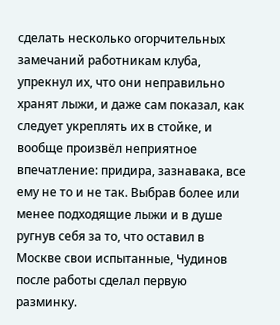сделать несколько огорчительных замечаний работникам клуба, упрекнул их, что они неправильно хранят лыжи, и даже сам показал, как следует укреплять их в стойке, и вообще произвёл неприятное впечатление: придира, зазнавака, все ему не то и не так. Выбрав более или менее подходящие лыжи и в душе ругнув себя за то, что оставил в Москве свои испытанные, Чудинов после работы сделал первую разминку.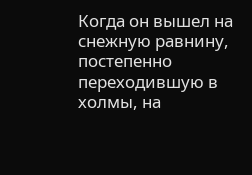Когда он вышел на снежную равнину, постепенно переходившую в холмы, на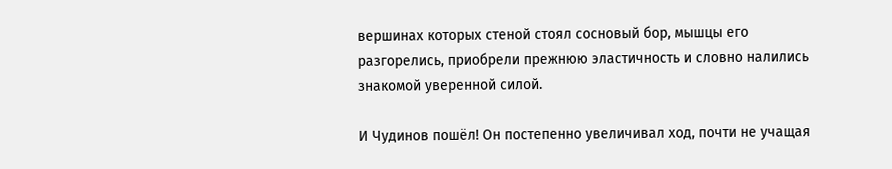вершинах которых стеной стоял сосновый бор, мышцы его разгорелись, приобрели прежнюю эластичность и словно налились знакомой уверенной силой.

И Чудинов пошёл! Он постепенно увеличивал ход, почти не учащая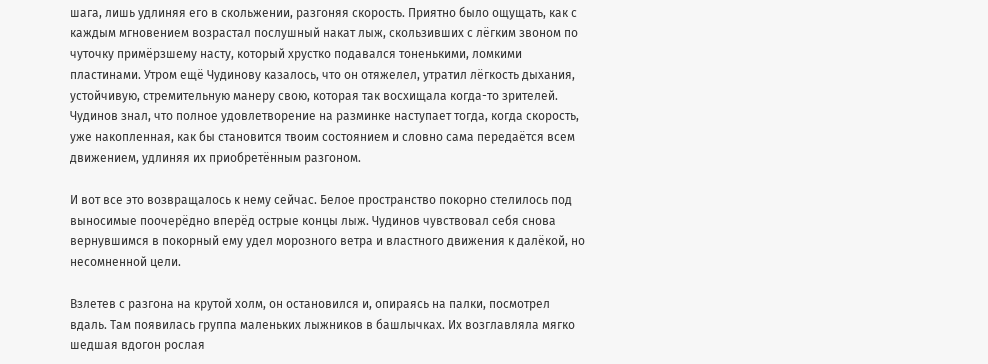шага, лишь удлиняя его в скольжении, разгоняя скорость. Приятно было ощущать, как с каждым мгновением возрастал послушный накат лыж, скользивших с лёгким звоном по чуточку примёрзшему насту, который хрустко подавался тоненькими, ломкими пластинами. Утром ещё Чудинову казалось, что он отяжелел, утратил лёгкость дыхания, устойчивую, стремительную манеру свою, которая так восхищала когда-то зрителей. Чудинов знал, что полное удовлетворение на разминке наступает тогда, когда скорость, уже накопленная, как бы становится твоим состоянием и словно сама передаётся всем движением, удлиняя их приобретённым разгоном.

И вот все это возвращалось к нему сейчас. Белое пространство покорно стелилось под выносимые поочерёдно вперёд острые концы лыж. Чудинов чувствовал себя снова вернувшимся в покорный ему удел морозного ветра и властного движения к далёкой, но несомненной цели.

Взлетев с разгона на крутой холм, он остановился и, опираясь на палки, посмотрел вдаль. Там появилась группа маленьких лыжников в башлычках. Их возглавляла мягко шедшая вдогон рослая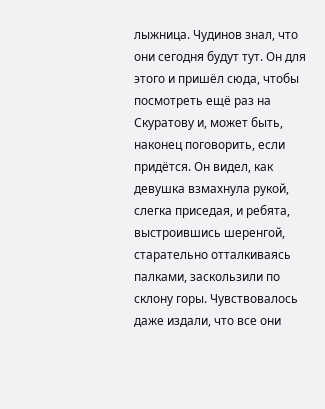лыжница. Чудинов знал, что они сегодня будут тут. Он для этого и пришёл сюда, чтобы посмотреть ещё раз на Скуратову и, может быть, наконец поговорить, если придётся. Он видел, как девушка взмахнула рукой, слегка приседая, и ребята, выстроившись шеренгой, старательно отталкиваясь палками, заскользили по склону горы. Чувствовалось даже издали, что все они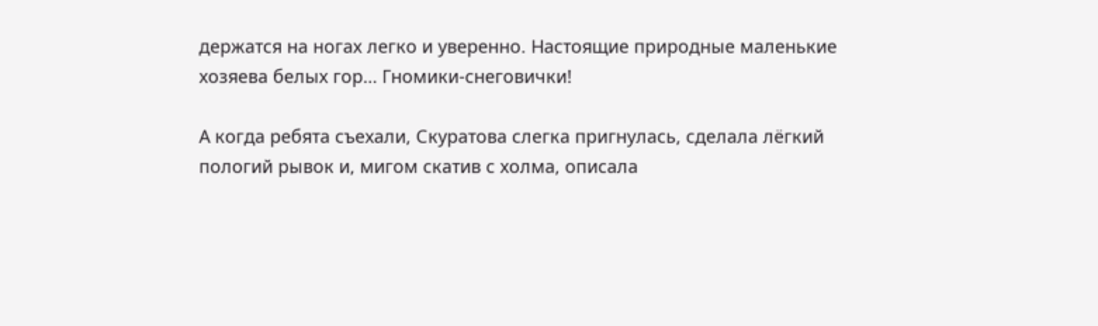держатся на ногах легко и уверенно. Настоящие природные маленькие хозяева белых гор… Гномики-снеговички!

А когда ребята съехали, Скуратова слегка пригнулась, сделала лёгкий пологий рывок и, мигом скатив с холма, описала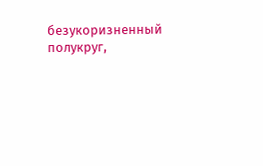безукоризненный полукруг,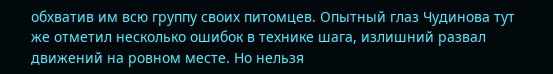обхватив им всю группу своих питомцев. Опытный глаз Чудинова тут же отметил несколько ошибок в технике шага, излишний развал движений на ровном месте. Но нельзя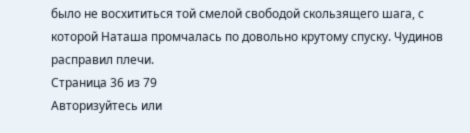было не восхититься той смелой свободой скользящего шага, с которой Наташа промчалась по довольно крутому спуску. Чудинов расправил плечи.
Страница 36 из 79
Авторизуйтесь или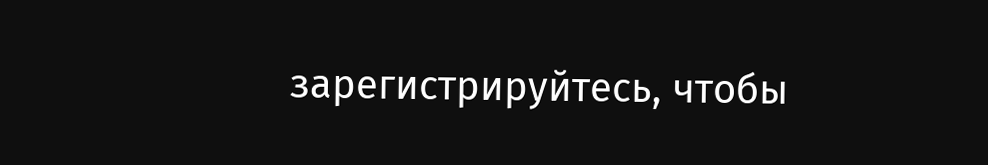зарегистрируйтесь, чтобы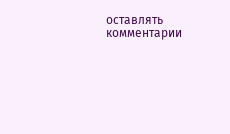оставлять комментарии